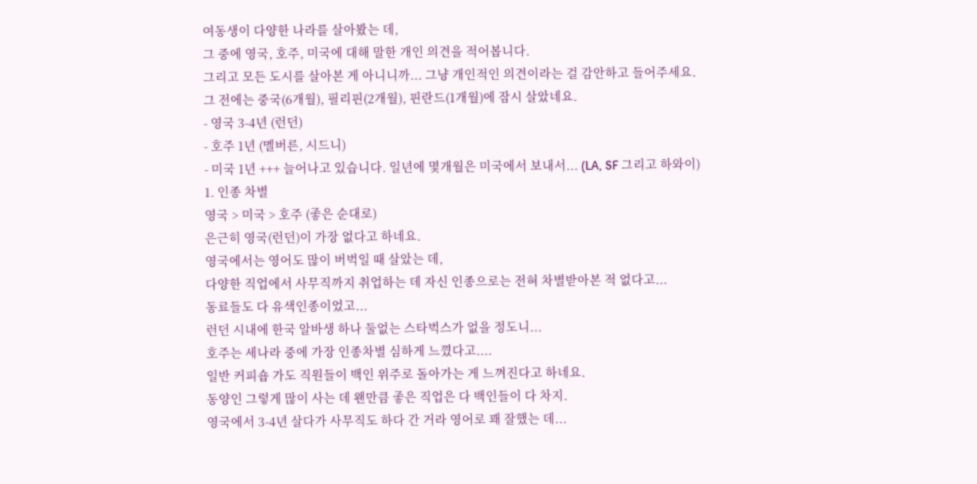여동생이 다양한 나라를 살아봤는 데,
그 중에 영국, 호주, 미국에 대해 말한 개인 의견을 적어봅니다.
그리고 모든 도시를 살아본 게 아니니까... 그냥 개인적인 의견이라는 걸 감안하고 들어주세요.
그 전에는 중국(6개월), 필리핀(2개월), 핀란드(1개월)에 잠시 살았네요.
- 영국 3-4년 (런던)
- 호주 1년 (멜버른, 시드니)
- 미국 1년 +++ 늘어나고 있습니다. 일년에 몇개월은 미국에서 보내서... (LA, SF 그리고 하와이)
1. 인종 차별
영국 > 미국 > 호주 (좋은 순대로)
은근히 영국(런던)이 가장 없다고 하네요.
영국에서는 영어도 많이 버벅일 때 살았는 데,
다양한 직업에서 사무직까지 취업하는 데 자신 인종으로는 전혀 차별받아본 적 없다고...
동료들도 다 유색인종이었고...
런던 시내에 한국 알바생 하나 둘없는 스타벅스가 없을 정도니...
호주는 세나라 중에 가장 인종차별 심하게 느꼈다고....
일반 커피숍 가도 직원들이 백인 위주로 돌아가는 게 느껴진다고 하네요.
동양인 그렇게 많이 사는 데 왠만큼 좋은 직업은 다 백인들이 다 차지.
영국에서 3-4년 살다가 사무직도 하다 간 거라 영어로 꽤 잘했는 데...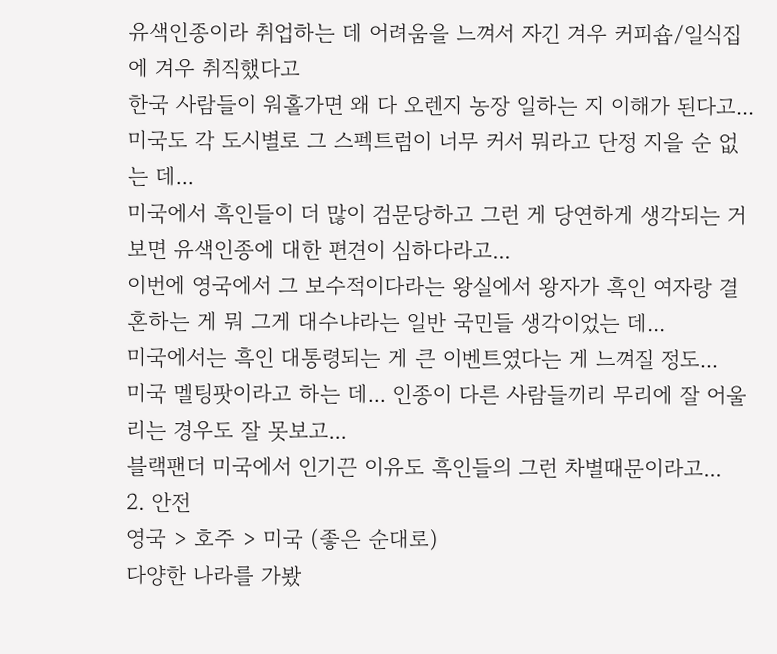유색인종이라 취업하는 데 어려움을 느껴서 자긴 겨우 커피숍/일식집에 겨우 취직했다고
한국 사람들이 워홀가면 왜 다 오렌지 농장 일하는 지 이해가 된다고...
미국도 각 도시별로 그 스펙트럼이 너무 커서 뭐라고 단정 지을 순 없는 데...
미국에서 흑인들이 더 많이 검문당하고 그런 게 당연하게 생각되는 거 보면 유색인종에 대한 편견이 심하다라고...
이번에 영국에서 그 보수적이다라는 왕실에서 왕자가 흑인 여자랑 결혼하는 게 뭐 그게 대수냐라는 일반 국민들 생각이었는 데...
미국에서는 흑인 대통령되는 게 큰 이벤트였다는 게 느껴질 정도...
미국 멜팅팟이라고 하는 데... 인종이 다른 사람들끼리 무리에 잘 어울리는 경우도 잘 못보고...
블랙팬더 미국에서 인기끈 이유도 흑인들의 그런 차별때문이라고...
2. 안전
영국 > 호주 > 미국 (좋은 순대로)
다양한 나라를 가봤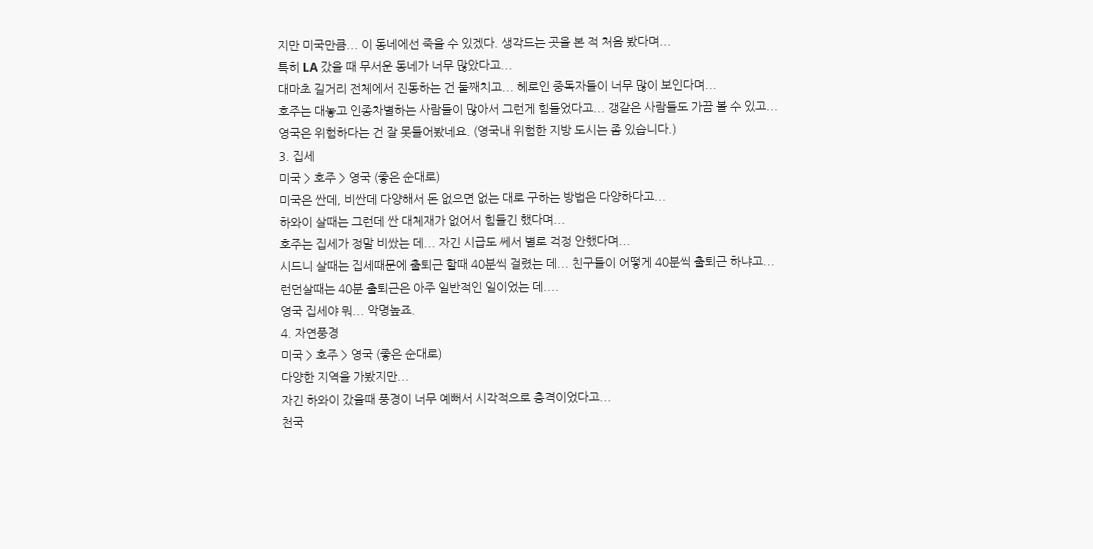지만 미국만큼... 이 동네에선 죽을 수 있겠다. 생각드는 곳을 본 적 처음 봤다며...
특히 LA 갔을 때 무서운 동네가 너무 많았다고...
대마초 길거리 전체에서 진동하는 건 둘째치고... 헤로인 중독자들이 너무 많이 보인다며...
호주는 대놓고 인종차별하는 사람들이 많아서 그런게 힘들었다고... 갱같은 사람들도 가끔 볼 수 있고...
영국은 위험하다는 건 잘 못들어봤네요. (영국내 위험한 지방 도시는 좀 있습니다.)
3. 집세
미국 > 호주 > 영국 (좋은 순대로)
미국은 싼데, 비싼데 다양해서 돈 없으면 없는 대로 구하는 방법은 다양하다고...
하와이 살때는 그런데 싼 대체재가 없어서 힘들긴 했다며...
호주는 집세가 정말 비쌌는 데... 자긴 시급도 쎄서 별로 걱정 안했다며...
시드니 살때는 집세때문에 출퇴근 할때 40분씩 걸렸는 데... 친구들이 어떻게 40분씩 출퇴근 하냐고...
런던살때는 40분 출퇴근은 아주 일반적인 일이었는 데....
영국 집세야 뭐... 악명높죠.
4. 자연풍경
미국 > 호주 > 영국 (좋은 순대로)
다양한 지역을 가봤지만...
자긴 하와이 갔을때 풍경이 너무 예뻐서 시각적으로 충격이었다고...
천국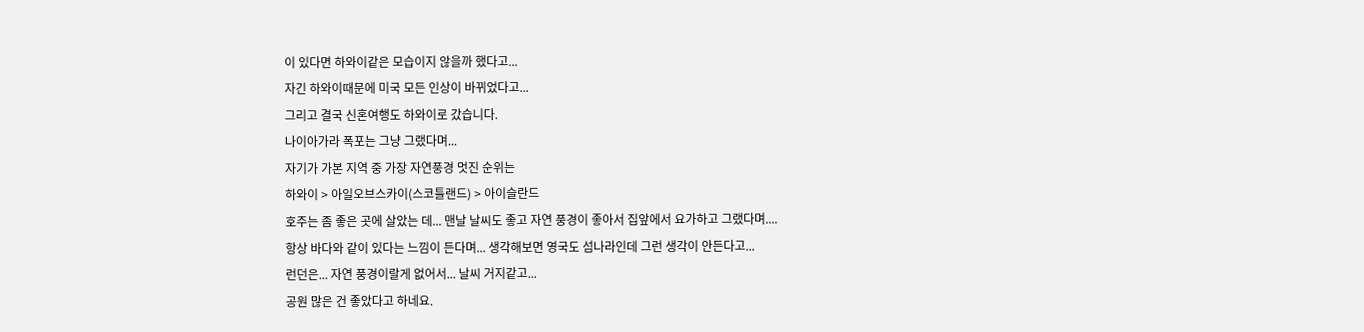이 있다면 하와이같은 모습이지 않을까 했다고...
자긴 하와이때문에 미국 모든 인상이 바뀌었다고...
그리고 결국 신혼여행도 하와이로 갔습니다.
나이아가라 폭포는 그냥 그랬다며...
자기가 가본 지역 중 가장 자연풍경 멋진 순위는
하와이 > 아일오브스카이(스코틀랜드) > 아이슬란드
호주는 좀 좋은 곳에 살았는 데... 맨날 날씨도 좋고 자연 풍경이 좋아서 집앞에서 요가하고 그랬다며....
항상 바다와 같이 있다는 느낌이 든다며... 생각해보면 영국도 섬나라인데 그런 생각이 안든다고...
런던은... 자연 풍경이랄게 없어서... 날씨 거지같고...
공원 많은 건 좋았다고 하네요.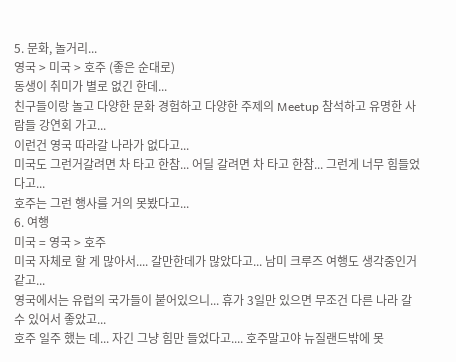5. 문화, 놀거리...
영국 > 미국 > 호주 (좋은 순대로)
동생이 취미가 별로 없긴 한데...
친구들이랑 놀고 다양한 문화 경험하고 다양한 주제의 Meetup 참석하고 유명한 사람들 강연회 가고...
이런건 영국 따라갈 나라가 없다고...
미국도 그런거갈려면 차 타고 한참... 어딜 갈려면 차 타고 한참... 그런게 너무 힘들었다고...
호주는 그런 행사를 거의 못봤다고...
6. 여행
미국 = 영국 > 호주
미국 자체로 할 게 많아서.... 갈만한데가 많았다고... 남미 크루즈 여행도 생각중인거 같고...
영국에서는 유럽의 국가들이 붙어있으니... 휴가 3일만 있으면 무조건 다른 나라 갈 수 있어서 좋았고...
호주 일주 했는 데... 자긴 그냥 힘만 들었다고.... 호주말고야 뉴질랜드밖에 못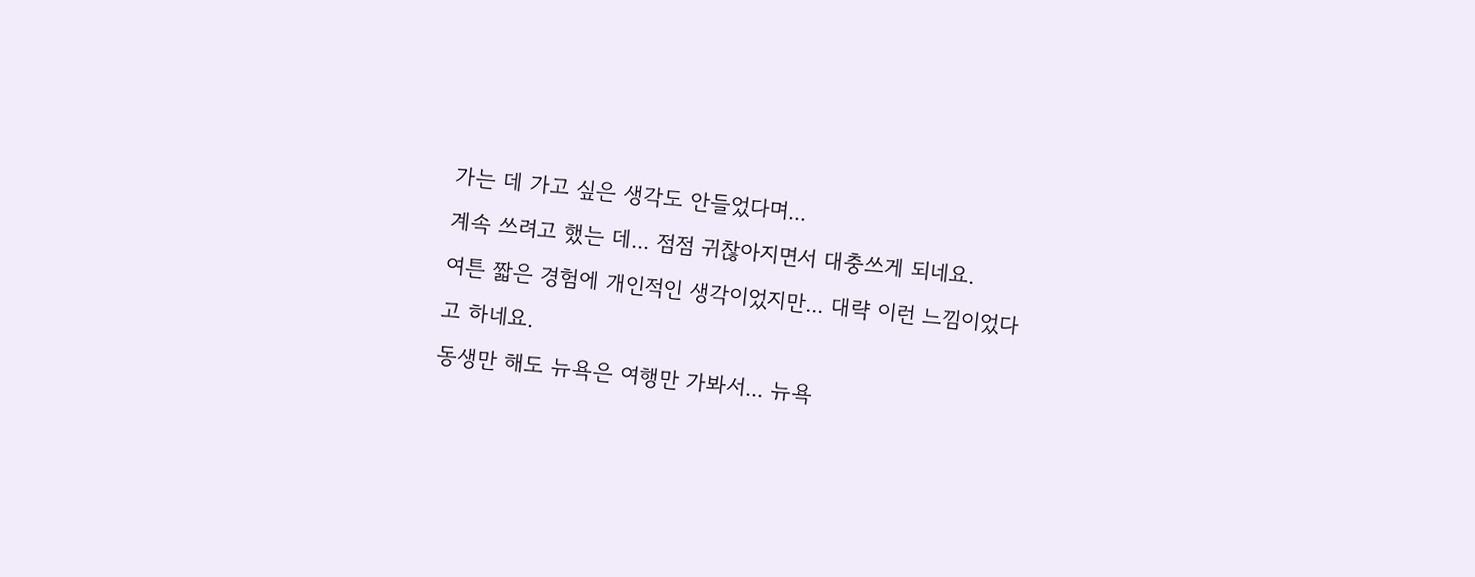가는 데 가고 싶은 생각도 안들었다며...
계속 쓰려고 했는 데... 점점 귀찮아지면서 대충쓰게 되네요.
여튼 짧은 경험에 개인적인 생각이었지만... 대략 이런 느낌이었다고 하네요.
동생만 해도 뉴욕은 여행만 가봐서... 뉴욕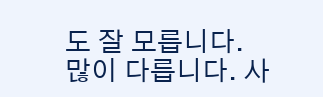도 잘 모릅니다.
많이 다릅니다. 사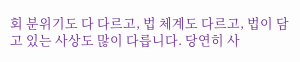회 분위기도 다 다르고, 법 체계도 다르고, 법이 담고 있는 사상도 많이 다릅니다. 당연히 사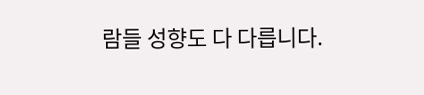람들 성향도 다 다릅니다.